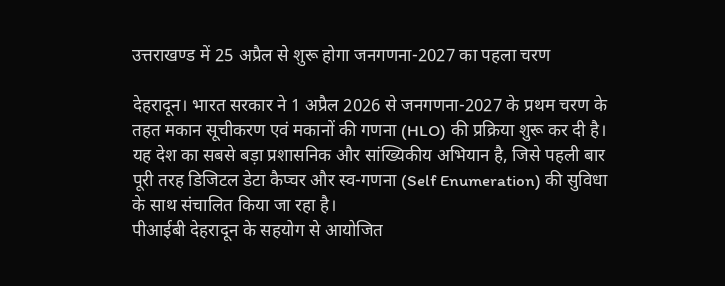उत्तराखण्ड में 25 अप्रैल से शुरू होगा जनगणना-2027 का पहला चरण

देहरादून। भारत सरकार ने 1 अप्रैल 2026 से जनगणना-2027 के प्रथम चरण के तहत मकान सूचीकरण एवं मकानों की गणना (HLO) की प्रक्रिया शुरू कर दी है। यह देश का सबसे बड़ा प्रशासनिक और सांख्यिकीय अभियान है, जिसे पहली बार पूरी तरह डिजिटल डेटा कैप्चर और स्व-गणना (Self Enumeration) की सुविधा के साथ संचालित किया जा रहा है।
पीआईबी देहरादून के सहयोग से आयोजित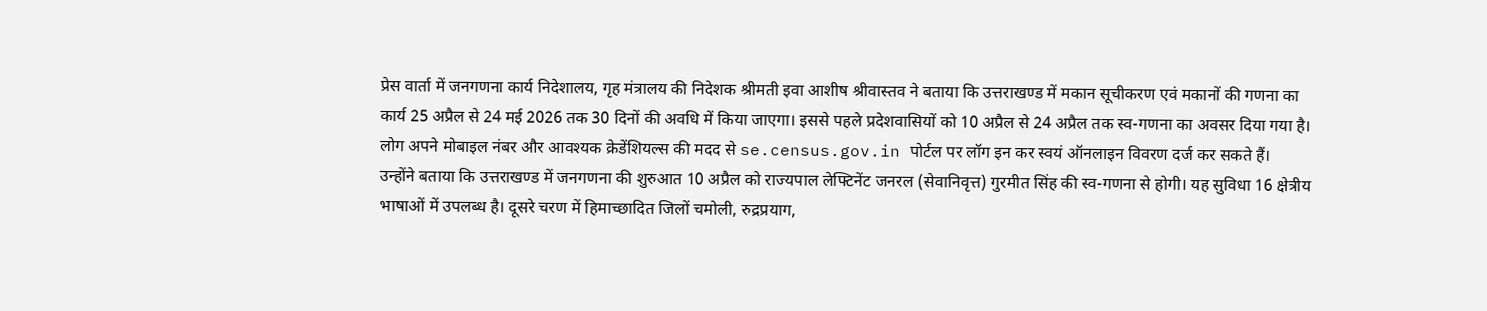प्रेस वार्ता में जनगणना कार्य निदेशालय, गृह मंत्रालय की निदेशक श्रीमती इवा आशीष श्रीवास्तव ने बताया कि उत्तराखण्ड में मकान सूचीकरण एवं मकानों की गणना का कार्य 25 अप्रैल से 24 मई 2026 तक 30 दिनों की अवधि में किया जाएगा। इससे पहले प्रदेशवासियों को 10 अप्रैल से 24 अप्रैल तक स्व-गणना का अवसर दिया गया है। लोग अपने मोबाइल नंबर और आवश्यक क्रेडेंशियल्स की मदद से se.census.gov.in पोर्टल पर लॉग इन कर स्वयं ऑनलाइन विवरण दर्ज कर सकते हैं।
उन्होंने बताया कि उत्तराखण्ड में जनगणना की शुरुआत 10 अप्रैल को राज्यपाल लेफ्टिनेंट जनरल (सेवानिवृत्त) गुरमीत सिंह की स्व-गणना से होगी। यह सुविधा 16 क्षेत्रीय भाषाओं में उपलब्ध है। दूसरे चरण में हिमाच्छादित जिलों चमोली, रुद्रप्रयाग,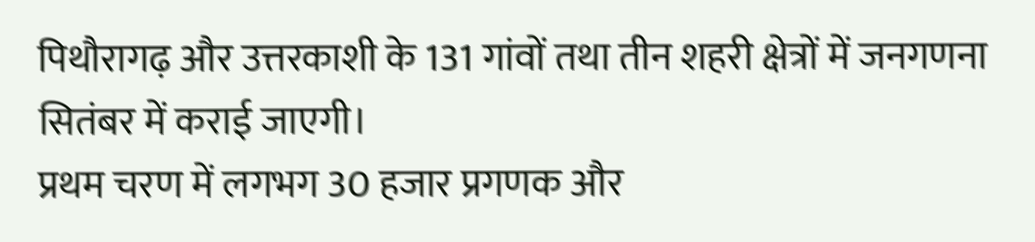पिथौरागढ़ और उत्तरकाशी के 131 गांवों तथा तीन शहरी क्षेत्रों में जनगणना सितंबर में कराई जाएगी।
प्रथम चरण में लगभग 30 हजार प्रगणक और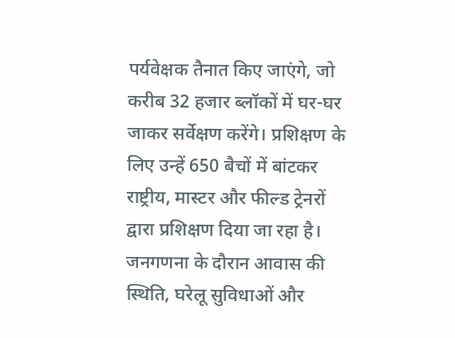पर्यवेक्षक तैनात किए जाएंगे, जो करीब 32 हजार ब्लॉकों में घर-घर जाकर सर्वेक्षण करेंगे। प्रशिक्षण के लिए उन्हें 650 बैचों में बांटकर राष्ट्रीय, मास्टर और फील्ड ट्रेनरों द्वारा प्रशिक्षण दिया जा रहा है।
जनगणना के दौरान आवास की स्थिति, घरेलू सुविधाओं और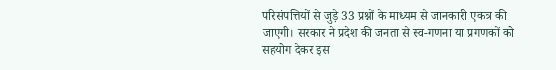परिसंपत्तियों से जुड़े 33 प्रश्नों के माध्यम से जानकारी एकत्र की जाएगी। सरकार ने प्रदेश की जनता से स्व-गणना या प्रगणकों को सहयोग देकर इस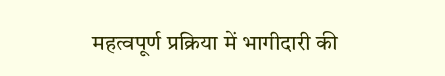महत्वपूर्ण प्रक्रिया में भागीदारी की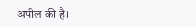अपील की है।